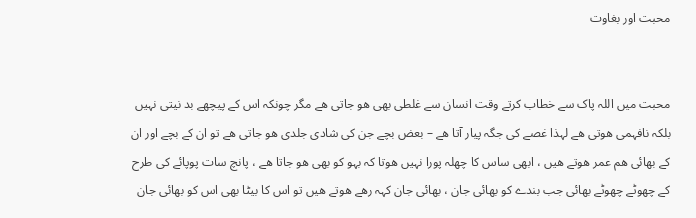محبت اور بغاوت


محبت میں اللہ پاک سے خطاب کرتے وقت انسان سے غلطی بھی ھو جاتی ھے مگر چونکہ اس کے پیچھے بد نیتی نہیں بلکہ نافہمی ھوتی ھے لہذا غصے کی جگہ پیار آتا ھے – بعض بچے جن کی شادی جلدی ھو جاتی ھے تو ان کے بچے اور ان کے بھائی ھم عمر ھوتے ھیں ، ابھی ساس کا چھلہ پورا نہیں ھوتا کہ بہو کو بھی ھو جاتا ھے ، پانچ سات پوپائے کی طرح کے چھوٹے چھوٹے بھائی جب بندے کو بھائی جان ، بھائی جان کہہ رھے ھوتے ھیں تو اس کا بیٹا بھی اس کو بھائی جان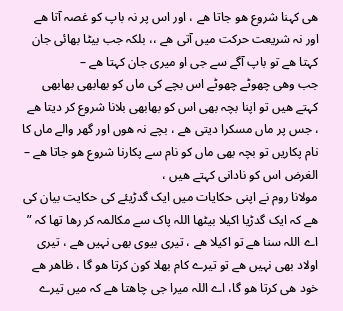ھی کہنا شروع ھو جاتا ھے ، اور اس پر نہ باپ کو غصہ آتا ھے اور نہ شریعت حرکت میں آتی ھے ،، بلکہ جب بیٹا بھائی جان کہتا ھے تو باپ آگے سے جی او میری جان کہتا ھے –
جب وھی چھوٹے چھوٹے اس بچے کی ماں کو بھابھی بھابھی کہتے ھیں تو اپنا بچہ بھی اس کو بھابھی بلانا شروع کر دیتا ھے ، جس پر ماں مسکرا دیتی ھے ، بچے نہ ھوں اور گھر والے ماں کا نام پکاریں تو بچہ بھی ماں کو نام سے پکارنا شروع ھو جاتا ھے – الغرض اس کو نادانی کہتے ھیں ،
مولانا روم نے اپنی حکایات میں ایک گدڑیئے کی حکایت بیان کی ھے کہ ایک گدڑیا اکیلا بیٹھا اللہ پاک سے مکالمہ کر رھا تھا کہ ” اے اللہ سنا ھے تو اکیلا ھے ، تیری بیوی بھی نہیں ھے ، تیری اولاد بھی نہیں ھے تو تیرے کام بھلا کون کرتا ھو گا ، ظاھر ھے خود ھی کرتا ھو گا، اے اللہ میرا جی چاھتا ھے کہ میں تیرے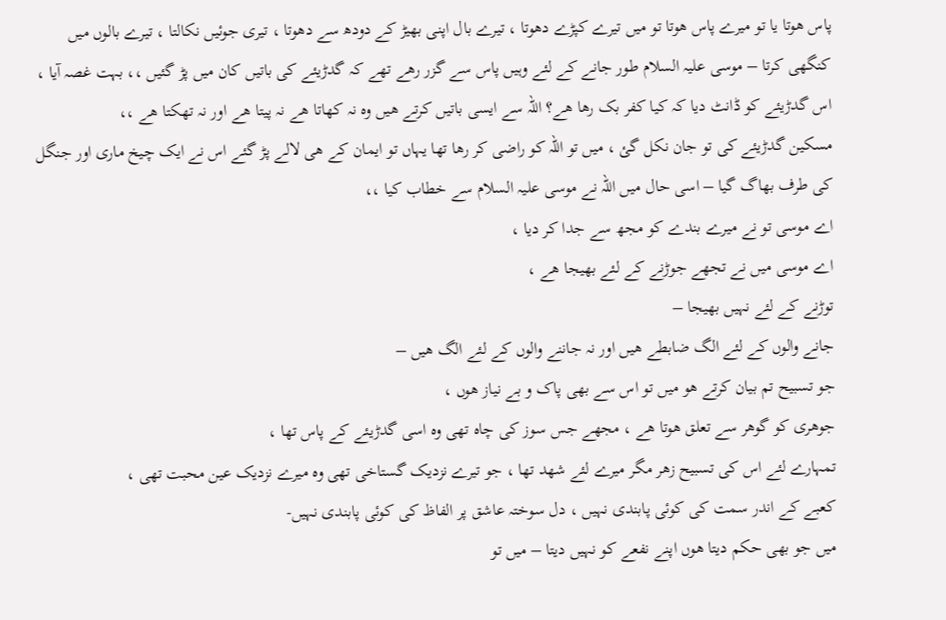پاس ھوتا یا تو میرے پاس ھوتا تو میں تیرے کپڑے دھوتا ، تیرے بال اپنی بھیڑ کے دودھ سے دھوتا ، تیری جوئیں نکالتا ، تیرے بالوں میں کنگھی کرتا – موسی علیہ السلام طور جانے کے لئے وہیں پاس سے گزر رھے تھے کہ گدڑیئے کی باتیں کان میں پڑ گئیں ،، بہت غصہ آیا ، اس گدڑیئے کو ڈانٹ دیا کہ کیا کفر بک رھا ھے؟ اللہ سے ایسی باتیں کرتے ھیں وہ نہ کھاتا ھے نہ پیتا ھے اور نہ تھکتا ھے ،،
مسکین گدڑیئے کی تو جان نکل گئ ، میں تو اللہ کو راضی کر رھا تھا یہاں تو ایمان کے ھی لالے پڑ گئے اس نے ایک چیخ ماری اور جنگل کی طرف بھاگ گیا – اسی حال میں اللہ نے موسی علیہ السلام سے خطاب کیا ،،
اے موسی تو نے میرے بندے کو مجھ سے جدا کر دیا ،
اے موسی میں نے تجھے جوڑنے کے لئے بھیجا ھے ،
توڑنے کے لئے نہیں بھیجا –
جانے والوں کے لئے الگ ضابطے ھیں اور نہ جاننے والوں کے لئے الگ ھیں –
جو تسبیح تم بیان کرتے ھو میں تو اس سے بھی پاک و بے نیاز ھوں ،
جوھری کو گوھر سے تعلق ھوتا ھے ، مجھے جس سوز کی چاہ تھی وہ اسی گدڑیئے کے پاس تھا ،
تمہارے لئے اس کی تسبیح زھر مگر میرے لئے شھد تھا ، جو تیرے نزدیک گستاخی تھی وہ میرے نزدیک عین محبت تھی ،
کعبے کے اندر سمت کی کوئی پابندی نہیں ، دل سوختہ عاشق پر الفاظ کی کوئی پابندی نہیں-
میں جو بھی حکم دیتا ھوں اپنے نفعے کو نہیں دیتا – میں تو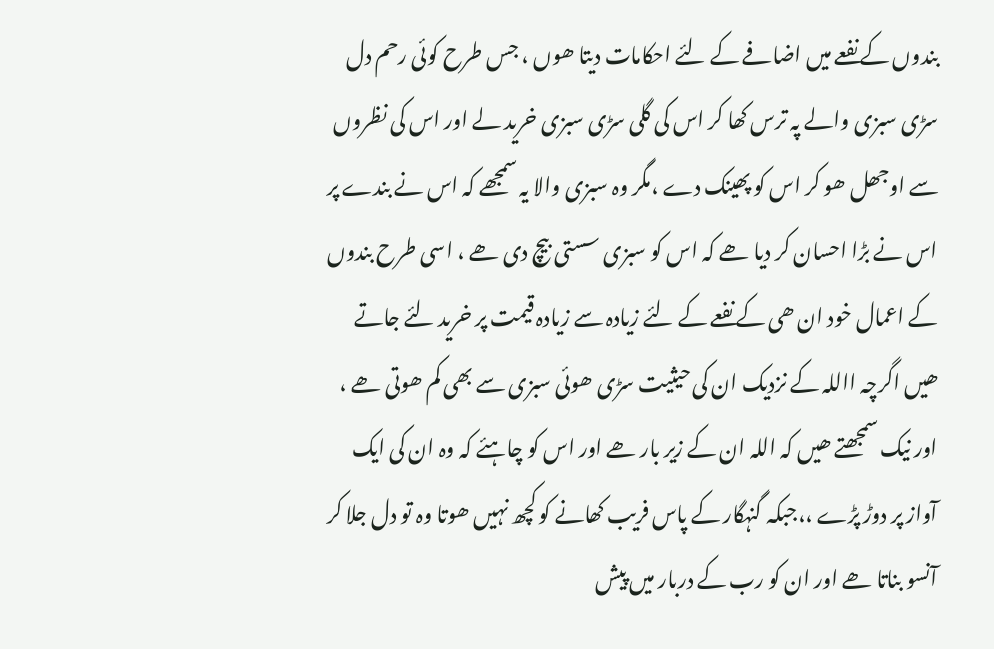بندوں کے نفعے میں اضافے کے لئے احکامات دیتا ھوں ، جس طرح کوئی رحم دل سڑی سبزی والے پہ ترس کھا کر اس کی گلی سڑی سبزی خرید لے اور اس کی نظروں سے اوجھل ھو کر اس کو پھینک دے ،مگر وہ سبزی والا یہ سمجھے کہ اس نے بندے پر اس نے بڑا احسان کر دیا ھے کہ اس کو سبزی سستی بیچ دی ھے ، اسی طرح بندوں کے اعمال خود ان ھی کے نفعے کے لئے زیادہ سے زیادہ قیمت پر خرید لئے جاتے ھیں اگرچہ االلہ کے نزدیک ان کی حیثیت سڑی ھوئی سبزی سے بھی کم ھوتی ھے ، اور نیک سمجھتے ھیں کہ اللہ ان کے زیر بار ھے اور اس کو چاہئے کہ وہ ان کی ایک آواز پر دوڑ پڑے ،،جبکہ گنہگار کے پاس فریب کھانے کو کچھ نہیں ھوتا وہ تو دل جلا کر آنسو بناتا ھے اور ان کو رب کے دربار میں پیش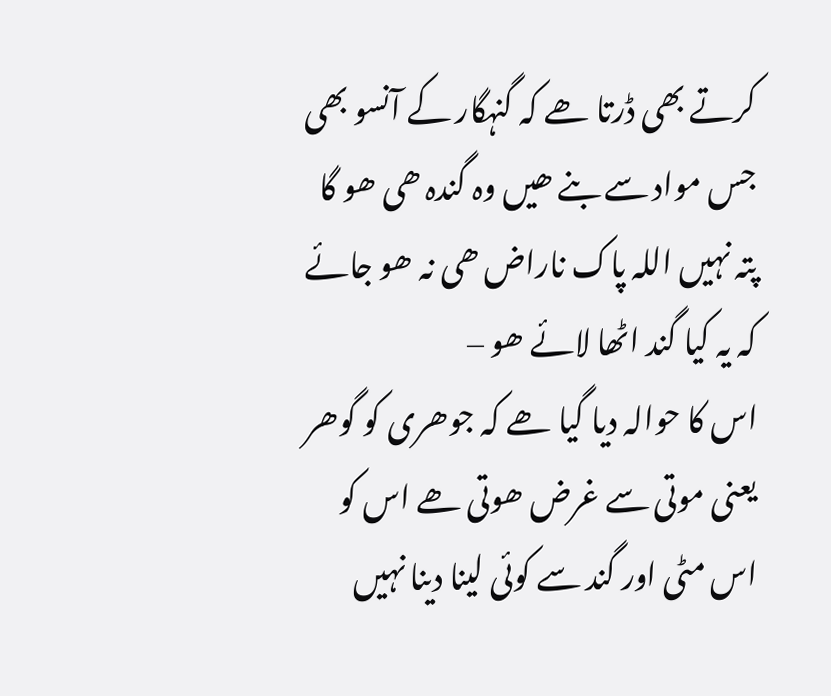کرتے بھی ڈرتا ھے کہ گنہگار کے آنسو بھی جس مواد سے بنے ھیں وہ گندہ ھی ھو گا پتہ نہیں اللہ پاک ناراض ھی نہ ھو جائے کہ یہ کیا گند اٹھا لائے ھو –
اس کا حوالہ دیا گیا ھے کہ جوھری کو گوھر یعنی موتی سے غرض ھوتی ھے اس کو اس مٹی اور گند سے کوئی لینا دینا نہیں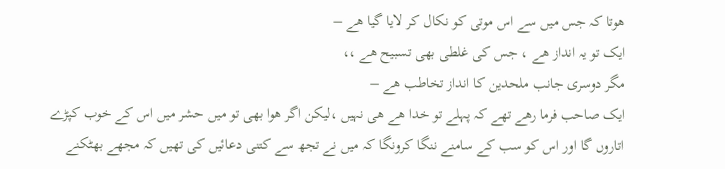ھوتا کہ جس میں سے اس موتی کو نکال کر لایا گیا ھے –
ایک تو یہ انداز ھے ، جس کی غلطی بھی تسبیح ھے ،،
مگر دوسری جانب ملحدین کا انداز تخاطب ھے –
ایک صاحب فرما رھے تھے کہ پہلے تو خدا ھے ھی نہیں ،لیکن اگر ھوا بھی تو میں حشر میں اس کے خوب کپڑے اتاروں گا اور اس کو سب کے سامنے ننگا کرونگا کہ میں نے تجھ سے کتنی دعائیں کی تھیں کہ مجھے بھٹکنے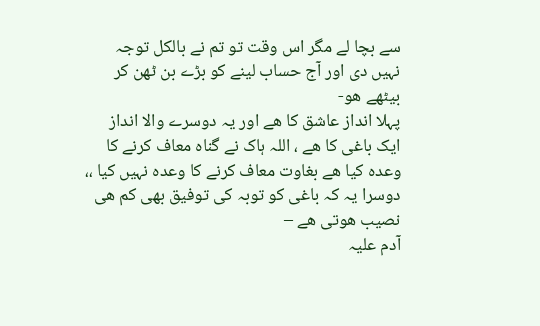سے بچا لے مگر اس وقت تو تم نے بالکل توجہ نہیں دی اور آج حساب لینے کو بڑے بن ٹھن کر بیٹھے ھو-
پہلا انداز عاشق کا ھے اور یہ دوسرے والا انداز ایک باغی کا ھے ، اللہ ہاک نے گناہ معاف کرنے کا وعدہ کیا ھے بغاوت معاف کرنے کا وعدہ نہیں کیا ،، دوسرا یہ کہ باغی کو توبہ کی توفیق بھی کم ھی نصیب ھوتی ھے –
آدم علیہ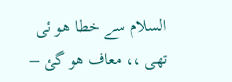السلام سے خطا ھو ئی تھی ،، معاف ھو گئ –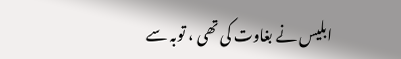ابلیس نے بغاوت کی تھی ، توبہ سے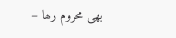بھی محروم رھا –